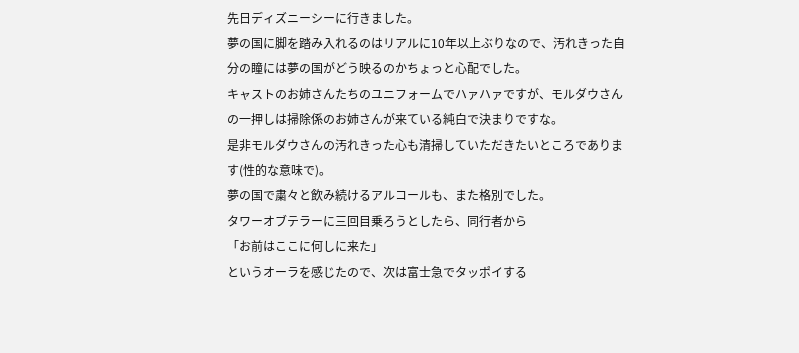先日ディズニーシーに行きました。
夢の国に脚を踏み入れるのはリアルに10年以上ぶりなので、汚れきった自分の瞳には夢の国がどう映るのかちょっと心配でした。
キャストのお姉さんたちのユニフォームでハァハァですが、モルダウさんの一押しは掃除係のお姉さんが来ている純白で決まりですな。
是非モルダウさんの汚れきった心も清掃していただきたいところであります(性的な意味で)。
夢の国で粛々と飲み続けるアルコールも、また格別でした。
タワーオブテラーに三回目乗ろうとしたら、同行者から
「お前はここに何しに来た」
というオーラを感じたので、次は富士急でタッポイする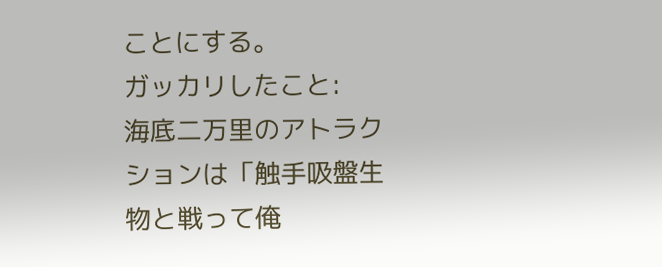ことにする。
ガッカリしたこと:
海底二万里のアトラクションは「触手吸盤生物と戦って俺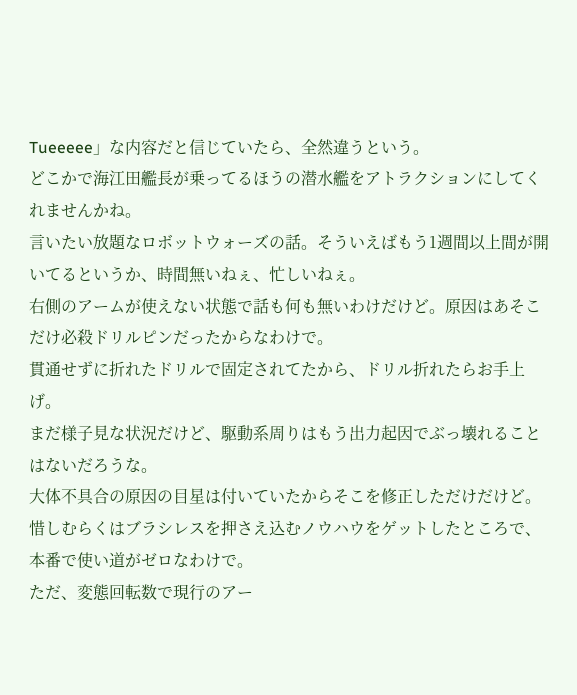Tueeeee」な内容だと信じていたら、全然違うという。
どこかで海江田艦長が乗ってるほうの潜水艦をアトラクションにしてくれませんかね。
言いたい放題なロボットウォーズの話。そういえばもう1週間以上間が開いてるというか、時間無いねぇ、忙しいねぇ。
右側のアームが使えない状態で話も何も無いわけだけど。原因はあそこだけ必殺ドリルピンだったからなわけで。
貫通せずに折れたドリルで固定されてたから、ドリル折れたらお手上げ。
まだ様子見な状況だけど、駆動系周りはもう出力起因でぶっ壊れることはないだろうな。
大体不具合の原因の目星は付いていたからそこを修正しただけだけど。惜しむらくはブラシレスを押さえ込むノウハウをゲットしたところで、本番で使い道がゼロなわけで。
ただ、変態回転数で現行のアー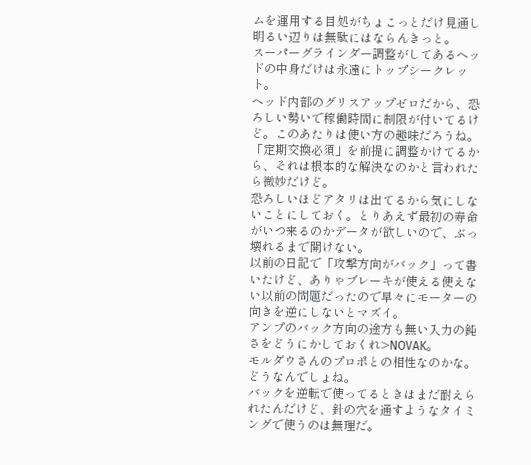ムを運用する目処がちょこっとだけ見通し明るい辺りは無駄にはならんきっと。
スーパーグラインダー調整がしてあるヘッドの中身だけは永遠にトップシークレット。
ヘッド内部のグリスアップゼロだから、恐ろしい勢いで稼働時間に制限が付いてるけど。このあたりは使い方の趣味だろうね。
「定期交換必須」を前提に調整かけてるから、それは根本的な解決なのかと言われたら微妙だけど。
恐ろしいほどアタリは出てるから気にしないことにしておく。とりあえず最初の寿命がいつ来るのかデータが欲しいので、ぶっ壊れるまで開けない。
以前の日記で「攻撃方向がバック」って書いたけど、ありゃブレーキが使える使えない以前の問題だったので早々にモーターの向きを逆にしないとマズイ。
アンプのバック方向の途方も無い入力の鈍さをどうにかしておくれ>NOVAK。
モルダウさんのプロポとの相性なのかな。どうなんでしょね。
バックを逆転で使ってるときはまだ耐えられたんだけど、針の穴を通すようなタイミングで使うのは無理だ。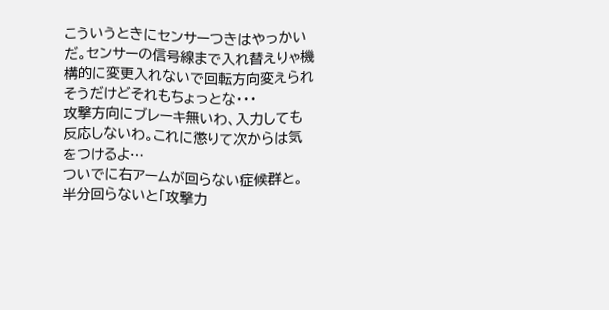こういうときにセンサーつきはやっかいだ。センサーの信号線まで入れ替えりゃ機構的に変更入れないで回転方向変えられそうだけどそれもちょっとな・・・
攻撃方向にブレーキ無いわ、入力しても反応しないわ。これに懲りて次からは気をつけるよ…
ついでに右アームが回らない症候群と。
半分回らないと「攻撃力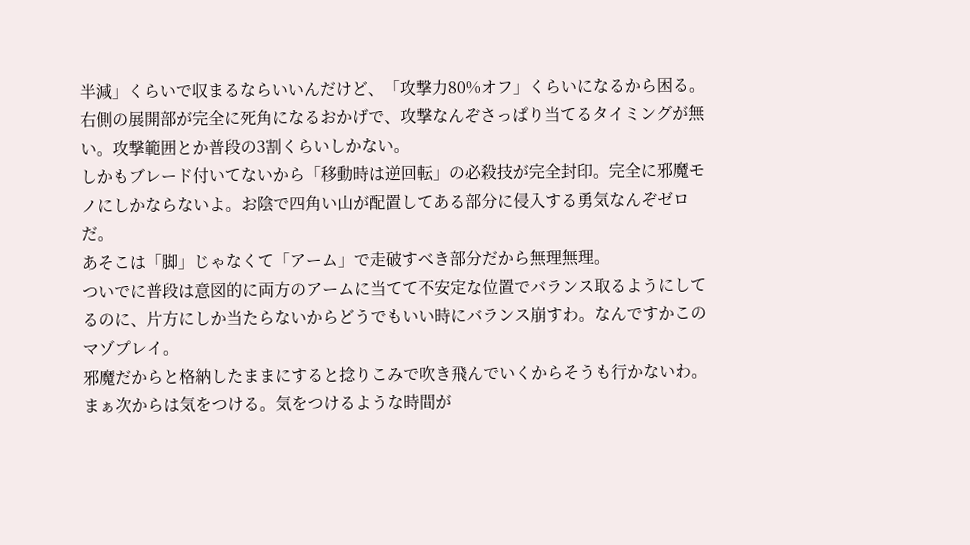半減」くらいで収まるならいいんだけど、「攻撃力80%オフ」くらいになるから困る。
右側の展開部が完全に死角になるおかげで、攻撃なんぞさっぱり当てるタイミングが無い。攻撃範囲とか普段の3割くらいしかない。
しかもブレード付いてないから「移動時は逆回転」の必殺技が完全封印。完全に邪魔モノにしかならないよ。お陰で四角い山が配置してある部分に侵入する勇気なんぞゼロだ。
あそこは「脚」じゃなくて「アーム」で走破すべき部分だから無理無理。
ついでに普段は意図的に両方のアームに当てて不安定な位置でバランス取るようにしてるのに、片方にしか当たらないからどうでもいい時にバランス崩すわ。なんですかこのマゾプレイ。
邪魔だからと格納したままにすると捻りこみで吹き飛んでいくからそうも行かないわ。
まぁ次からは気をつける。気をつけるような時間が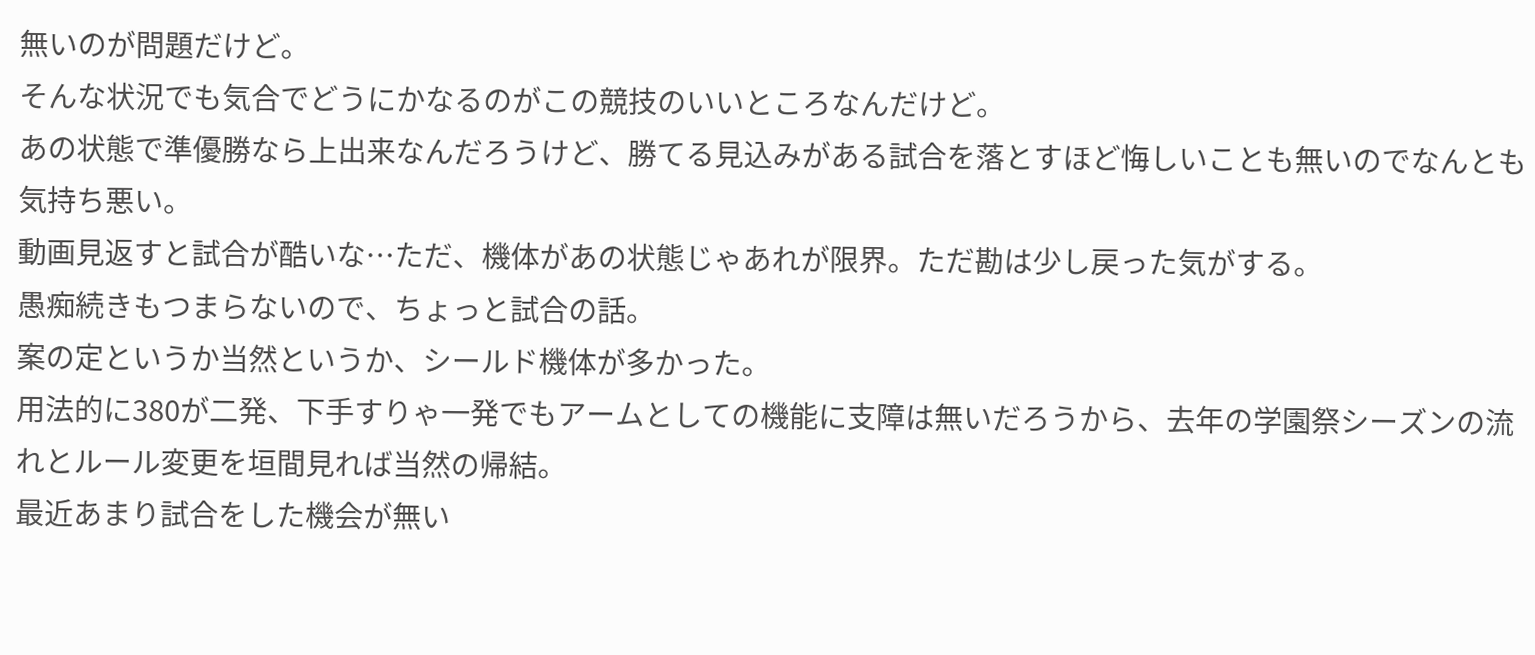無いのが問題だけど。
そんな状況でも気合でどうにかなるのがこの競技のいいところなんだけど。
あの状態で準優勝なら上出来なんだろうけど、勝てる見込みがある試合を落とすほど悔しいことも無いのでなんとも気持ち悪い。
動画見返すと試合が酷いな…ただ、機体があの状態じゃあれが限界。ただ勘は少し戻った気がする。
愚痴続きもつまらないので、ちょっと試合の話。
案の定というか当然というか、シールド機体が多かった。
用法的に380が二発、下手すりゃ一発でもアームとしての機能に支障は無いだろうから、去年の学園祭シーズンの流れとルール変更を垣間見れば当然の帰結。
最近あまり試合をした機会が無い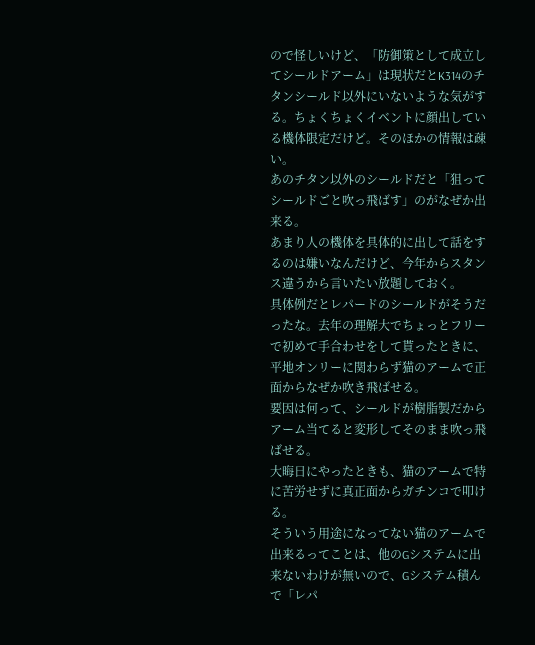ので怪しいけど、「防御策として成立してシールドアーム」は現状だとK314のチタンシールド以外にいないような気がする。ちょくちょくイベントに顔出している機体限定だけど。そのほかの情報は疎い。
あのチタン以外のシールドだと「狙ってシールドごと吹っ飛ばす」のがなぜか出来る。
あまり人の機体を具体的に出して話をするのは嫌いなんだけど、今年からスタンス違うから言いたい放題しておく。
具体例だとレパードのシールドがそうだったな。去年の理解大でちょっとフリーで初めて手合わせをして貰ったときに、平地オンリーに関わらず猫のアームで正面からなぜか吹き飛ばせる。
要因は何って、シールドが樹脂製だからアーム当てると変形してそのまま吹っ飛ばせる。
大晦日にやったときも、猫のアームで特に苦労せずに真正面からガチンコで叩ける。
そういう用途になってない猫のアームで出来るってことは、他のGシステムに出来ないわけが無いので、Gシステム積んで「レパ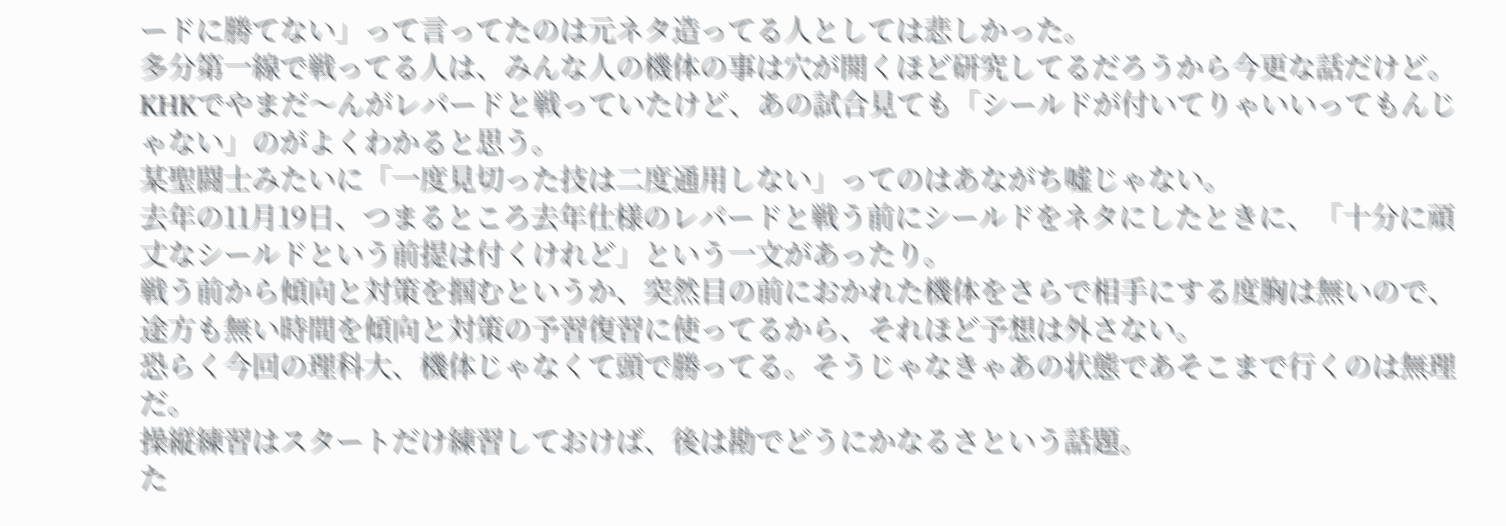ードに勝てない」って言ってたのは元ネタ造ってる人としては悲しかった。
多分第一線で戦ってる人は、みんな人の機体の事は穴が開くほど研究してるだろうから今更な話だけど。
KHKでやまだ〜んがレパードと戦っていたけど、あの試合見ても「シールドが付いてりゃいいってもんじゃない」のがよくわかると思う。
某聖闘士みたいに「一度見切った技は二度通用しない」ってのはあながち嘘じゃない。
去年の11月19日、つまるところ去年仕様のレパードと戦う前にシールドをネタにしたときに、「十分に頑丈なシールドという前提は付くけれど」という一文があったり。
戦う前から傾向と対策を掴むというか、突然目の前におかれた機体をさらで相手にする度胸は無いので、途方も無い時間を傾向と対策の予習復習に使ってるから、それほど予想は外さない。
恐らく今回の理科大、機体じゃなくて頭で勝ってる。そうじゃなきゃあの状態であそこまで行くのは無理だ。
操縦練習はスタートだけ練習しておけば、後は勘でどうにかなるさという話題。
た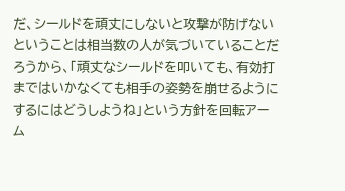だ、シールドを頑丈にしないと攻撃が防げないということは相当数の人が気づいていることだろうから、「頑丈なシールドを叩いても、有効打まではいかなくても相手の姿勢を崩せるようにするにはどうしようね」という方針を回転アーム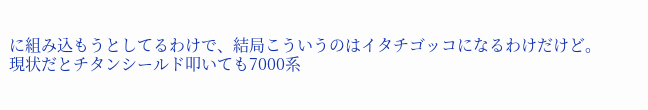に組み込もうとしてるわけで、結局こういうのはイタチゴッコになるわけだけど。
現状だとチタンシールド叩いても7000系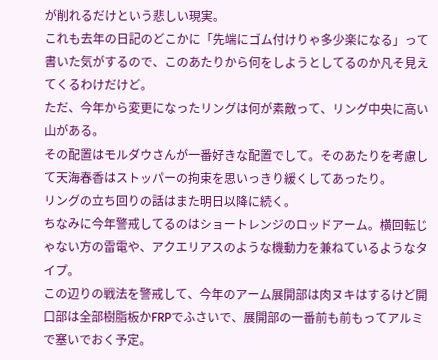が削れるだけという悲しい現実。
これも去年の日記のどこかに「先端にゴム付けりゃ多少楽になる」って書いた気がするので、このあたりから何をしようとしてるのか凡そ見えてくるわけだけど。
ただ、今年から変更になったリングは何が素敵って、リング中央に高い山がある。
その配置はモルダウさんが一番好きな配置でして。そのあたりを考慮して天海春香はストッパーの拘束を思いっきり緩くしてあったり。
リングの立ち回りの話はまた明日以降に続く。
ちなみに今年警戒してるのはショートレンジのロッドアーム。横回転じゃない方の雷電や、アクエリアスのような機動力を兼ねているようなタイプ。
この辺りの戦法を警戒して、今年のアーム展開部は肉ヌキはするけど開口部は全部樹脂板かFRPでふさいで、展開部の一番前も前もってアルミで塞いでおく予定。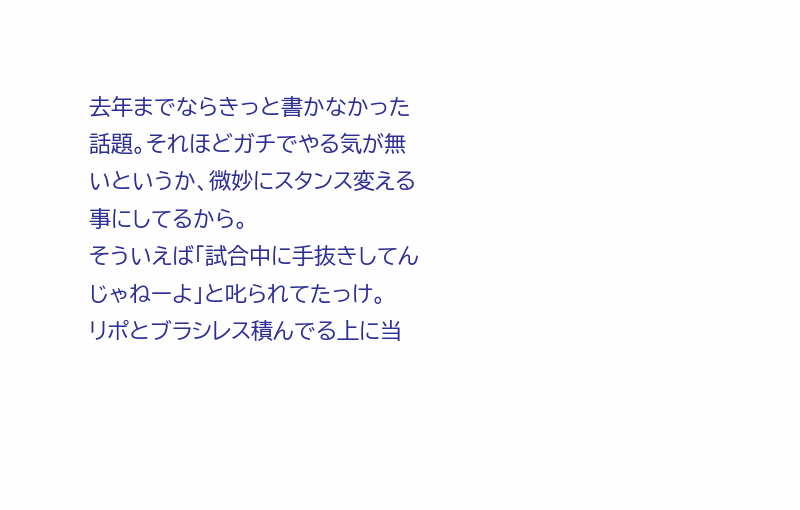去年までならきっと書かなかった話題。それほどガチでやる気が無いというか、微妙にスタンス変える事にしてるから。
そういえば「試合中に手抜きしてんじゃねーよ」と叱られてたっけ。
リポとブラシレス積んでる上に当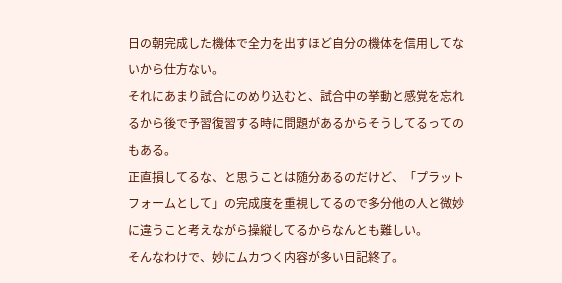日の朝完成した機体で全力を出すほど自分の機体を信用してないから仕方ない。
それにあまり試合にのめり込むと、試合中の挙動と感覚を忘れるから後で予習復習する時に問題があるからそうしてるってのもある。
正直損してるな、と思うことは随分あるのだけど、「プラットフォームとして」の完成度を重視してるので多分他の人と微妙に違うこと考えながら操縦してるからなんとも難しい。
そんなわけで、妙にムカつく内容が多い日記終了。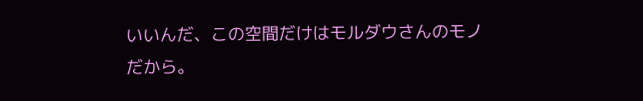いいんだ、この空間だけはモルダウさんのモノだから。